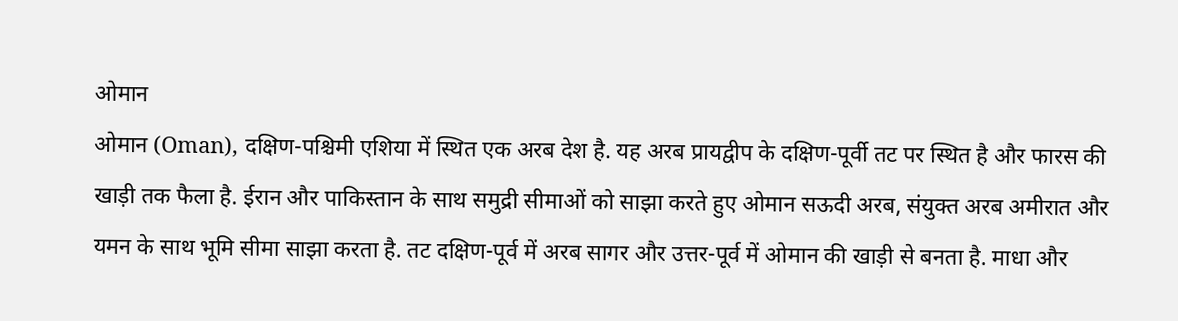ओमान
ओमान (Oman), दक्षिण-पश्चिमी एशिया में स्थित एक अरब देश है. यह अरब प्रायद्वीप के दक्षिण-पूर्वी तट पर स्थित है और फारस की खाड़ी तक फैला है. ईरान और पाकिस्तान के साथ समुद्री सीमाओं को साझा करते हुए ओमान सऊदी अरब, संयुक्त अरब अमीरात और यमन के साथ भूमि सीमा साझा करता है. तट दक्षिण-पूर्व में अरब सागर और उत्तर-पूर्व में ओमान की खाड़ी से बनता है. माधा और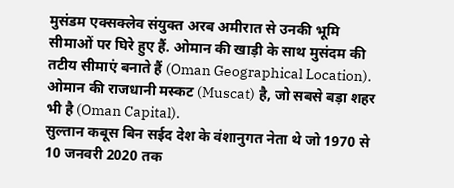मुसंडम एक्सक्लेव संयुक्त अरब अमीरात से उनकी भूमि सीमाओं पर घिरे हुए हैं. ओमान की खाड़ी के साथ मुसंदम की तटीय सीमाएं बनाते हैं (Oman Geographical Location). ओमान की राजधानी मस्कट (Muscat) है, जो सबसे बड़ा शहर भी है (Oman Capital).
सुल्तान कबूस बिन सईद देश के वंशानुगत नेता थे जो 1970 से 10 जनवरी 2020 तक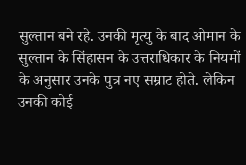सुल्तान बने रहे. उनकी मृत्यु के बाद ओमान के सुल्तान के सिंहासन के उत्तराधिकार के नियमों के अनुसार उनके पुत्र नए सम्राट होते. लेकिन उनकी कोई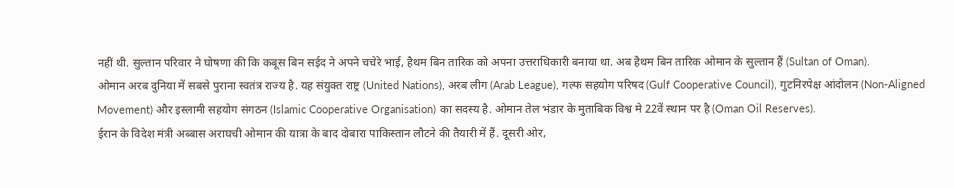नहीं थी. सुल्तान परिवार ने घोषणा की कि कबूस बिन सईद ने अपने चचेरे भाई, हैथम बिन तारिक को अपना उत्तराधिकारी बनाया था. अब हैथम बिन तारिक ओमान के सुल्तान हैं (Sultan of Oman).
ओमान अरब दुनिया में सबसे पुराना स्वतंत्र राज्य है. यह संयुक्त राष्ट्र (United Nations), अरब लीग (Arab League), गल्फ सहयोग परिषद (Gulf Cooperative Council), गुटनिरपेक्ष आंदोलन (Non-Aligned Movement) और इस्लामी सहयोग संगठन (Islamic Cooperative Organisation) का सदस्य है. ओमान तेल भंडार के मुताबिक विश्व मे 22वें स्थान पर है (Oman Oil Reserves).
ईरान के विदेश मंत्री अब्बास अराघची ओमान की यात्रा के बाद दोबारा पाकिस्तान लौटने की तैयारी में हैं. दूसरी ओर,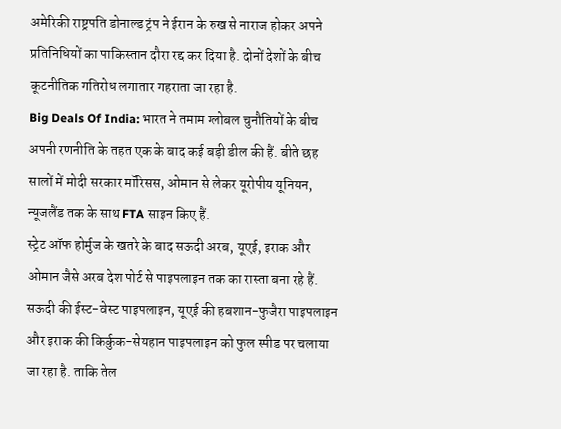अमेरिकी राष्ट्रपति डोनाल्ड ट्रंप ने ईरान के रुख से नाराज होकर अपने प्रतिनिधियों का पाकिस्तान दौरा रद्द कर दिया है. दोनों देशों के बीच कूटनीतिक गतिरोध लगातार गहराता जा रहा है.
Big Deals Of India: भारत ने तमाम ग्लोबल चुनौतियों के बीच अपनी रणनीति के तहत एक के बाद कई बड़ी डील की हैं. बीते छह सालों में मोदी सरकार मॉरिसस, ओमान से लेकर यूरोपीय यूनियन, न्यूजलैंड तक के साथ FTA साइन किए हैं.
स्ट्रेट ऑफ होर्मुज के खतरे के बाद सऊदी अरब, यूएई, इराक और ओमान जैसे अरब देश पोर्ट से पाइपलाइन तक का रास्ता बना रहे हैं. सऊदी की ईस्ट-वेस्ट पाइपलाइन, यूएई की हबशान-फुजैरा पाइपलाइन और इराक की किर्कुक-सेयहान पाइपलाइन को फुल स्पीड पर चलाया जा रहा है. ताकि तेल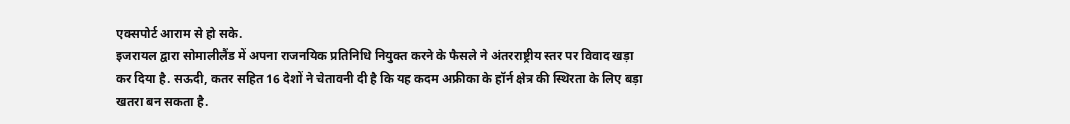एक्सपोर्ट आराम से हो सके.
इजरायल द्वारा सोमालीलैंड में अपना राजनयिक प्रतिनिधि नियुक्त करने के फैसले ने अंतरराष्ट्रीय स्तर पर विवाद खड़ा कर दिया है. सऊदी, कतर सहित 16 देशों ने चेतावनी दी है कि यह कदम अफ्रीका के हॉर्न क्षेत्र की स्थिरता के लिए बड़ा खतरा बन सकता है.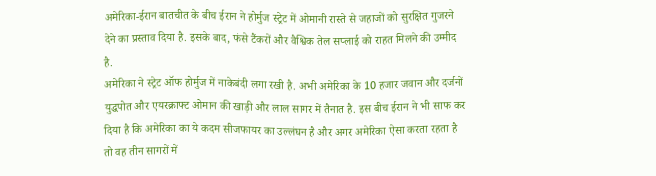अमेरिका-ईरान बातचीत के बीच ईरान ने होर्मुज स्ट्रेट में ओमानी रास्ते से जहाजों को सुरक्षित गुजरने देने का प्रस्ताव दिया है. इसके बाद, फंसे टैंकरों और वैश्विक तेल सप्लाई को राहत मिलने की उम्मीद है.
अमेरिका ने स्ट्रेट ऑफ होर्मुज में नाकेबंदी लगा रखी है. अभी अमेरिका के 10 हजार जवान और दर्जनों युद्धपोत और एयरक्राफ्ट ओमान की खाड़ी और लाल सागर में तैनात है. इस बीच ईरान ने भी साफ कर दिया है कि अमेरिका का ये कदम सीजफायर का उल्लंघन है और अगर अमेरिका ऐसा करता रहता है तो वह तीन सागरों में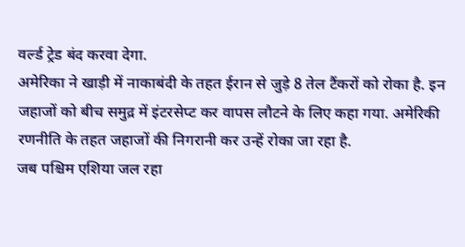वर्ल्ड ट्रेड बंद करवा देगा.
अमेरिका ने खाड़ी में नाकाबंदी के तहत ईरान से जुड़े 8 तेल टैंकरों को रोका है. इन जहाजों को बीच समुद्र में इंटरसेप्ट कर वापस लौटने के लिए कहा गया. अमेरिकी रणनीति के तहत जहाजों की निगरानी कर उन्हें रोका जा रहा है.
जब पश्चिम एशिया जल रहा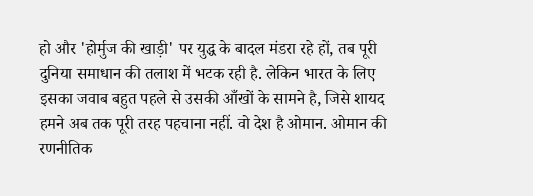हो और 'होर्मुज की खाड़ी' पर युद्ध के बादल मंडरा रहे हों, तब पूरी दुनिया समाधान की तलाश में भटक रही है. लेकिन भारत के लिए इसका जवाब बहुत पहले से उसकी आँखों के सामने है, जिसे शायद हमने अब तक पूरी तरह पहचाना नहीं. वो देश है ओमान. ओमान की रणनीतिक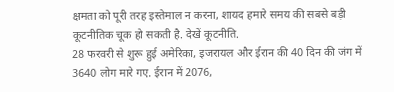क्षमता को पूरी तरह इस्तेमाल न करना, शायद हमारे समय की सबसे बड़ी कूटनीतिक चूक हो सकती है. देखें कूटनीति.
28 फरवरी से शुरू हुई अमेरिका, इजरायल और ईरान की 40 दिन की जंग में 3640 लोग मारे गए. ईरान में 2076,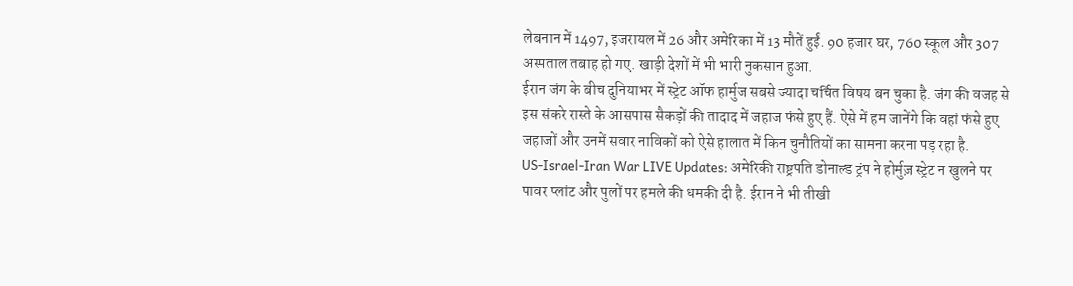लेबनान में 1497, इजरायल में 26 और अमेरिका में 13 मौतें हुईं. 90 हजार घर, 760 स्कूल और 307 अस्पताल तबाह हो गए. खाड़ी देशों में भी भारी नुकसान हुआ.
ईरान जंग के बीच दुनियाभर में स्ट्रेट ऑफ हार्मुज सबसे ज्यादा चर्चित विषय बन चुका है. जंग की वजह से इस संकरे रास्ते के आसपास सैकड़ों की तादाद में जहाज फंसे हुए हैं. ऐसे में हम जानेंगे कि वहां फंसे हुए जहाजों और उनमें सवार नाविकों को ऐसे हालात में किन चुनौतियों का सामना करना पड़ रहा है.
US-Israel-Iran War LIVE Updates: अमेरिकी राष्ट्रपति डोनाल्ड ट्रंप ने होर्मुज़ स्ट्रेट न खुलने पर पावर प्लांट और पुलों पर हमले की धमकी दी है. ईरान ने भी तीखी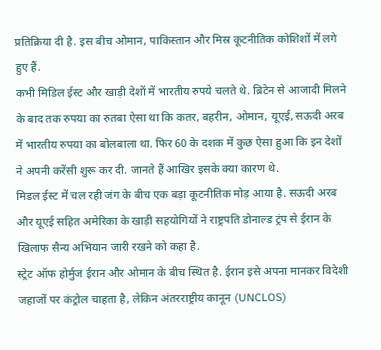प्रतिक्रिया दी है. इस बीच ओमान, पाकिस्तान और मिस्र कूटनीतिक कोशिशों में लगे हुए हैं.
कभी मिडिल ईस्ट और खाड़ी देशों में भारतीय रुपये चलते थे. ब्रिटेन से आजादी मिलने के बाद तक रुपया का रुतबा ऐसा था कि कतर, बहरीन, ओमान, यूएई, सऊदी अरब में भारतीय रुपया का बोलबाला था. फिर 60 के दशक में कुछ ऐसा हुआ कि इन देशों ने अपनी करेंसी शुरू कर दी. जानते हैं आखिर इसके क्या कारण थे.
मिडल ईस्ट में चल रही जंग के बीच एक बड़ा कूटनीतिक मोड़ आया है. सऊदी अरब और यूएई सहित अमेरिका के खाड़ी सहयोगियों ने राष्ट्रपति डोनाल्ड ट्रंप से ईरान के खिलाफ सैन्य अभियान जारी रखने को कहा है.
स्ट्रेट ऑफ होर्मुज ईरान और ओमान के बीच स्थित है. ईरान इसे अपना मानकर विदेशी जहाजों पर कंट्रोल चाहता है, लेकिन अंतरराष्ट्रीय कानून (UNCLOS)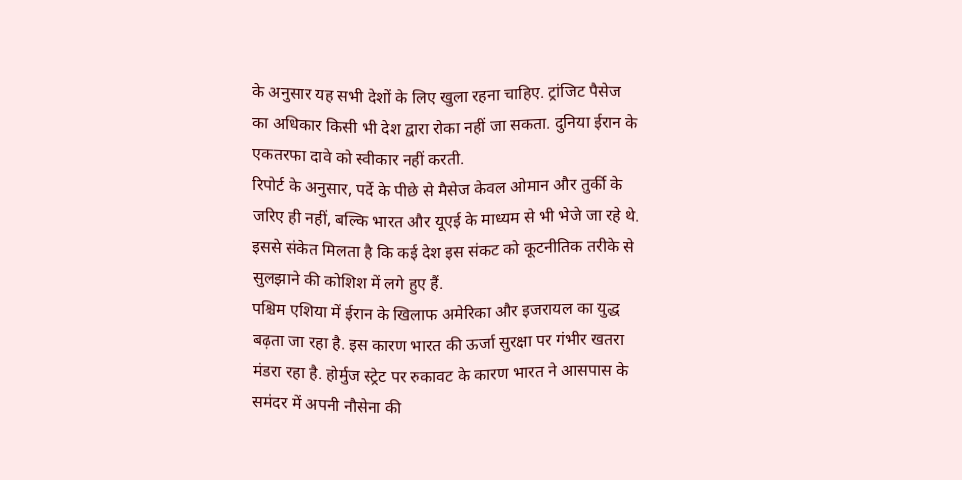के अनुसार यह सभी देशों के लिए खुला रहना चाहिए. ट्रांजिट पैसेज का अधिकार किसी भी देश द्वारा रोका नहीं जा सकता. दुनिया ईरान के एकतरफा दावे को स्वीकार नहीं करती.
रिपोर्ट के अनुसार, पर्दे के पीछे से मैसेज केवल ओमान और तुर्की के जरिए ही नहीं, बल्कि भारत और यूएई के माध्यम से भी भेजे जा रहे थे. इससे संकेत मिलता है कि कई देश इस संकट को कूटनीतिक तरीके से सुलझाने की कोशिश में लगे हुए हैं.
पश्चिम एशिया में ईरान के खिलाफ अमेरिका और इजरायल का युद्ध बढ़ता जा रहा है. इस कारण भारत की ऊर्जा सुरक्षा पर गंभीर खतरा मंडरा रहा है. होर्मुज स्ट्रेट पर रुकावट के कारण भारत ने आसपास के समंदर में अपनी नौसेना की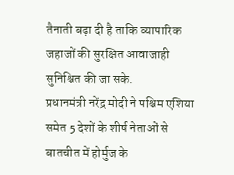तैनाती बढ़ा दी है ताकि व्यापारिक जहाजों की सुरक्षित आवाजाही सुनिश्चित की जा सके.
प्रधानमंत्री नरेंद्र मोदी ने पश्चिम एशिया समेत 5 देशों के शीर्ष नेताओं से बातचीत में होर्मुज के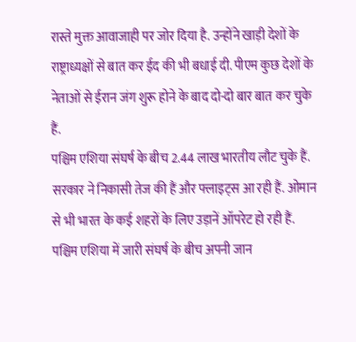रास्ते मुक्त आवाजाही पर जोर दिया है. उन्होंने खाड़ी देशों के राष्ट्राध्यक्षों से बात कर ईद की भी बधाई दी. पीएम कुछ देशों के नेताओं से ईरान जंग शुरू होने के बाद दो-दो बार बात कर चुके हैं.
पश्चिम एशिया संघर्ष के बीच 2.44 लाख भारतीय लौट चुके हैं. सरकार ने निकासी तेज की हैं और फ्लाइट्स आ रही हैं. ओमान से भी भारत के कई शहरों के लिए उड़ानें ऑपरेट हो रही हैं.
पश्चिम एशिया में जारी संघर्ष के बीच अपनी जान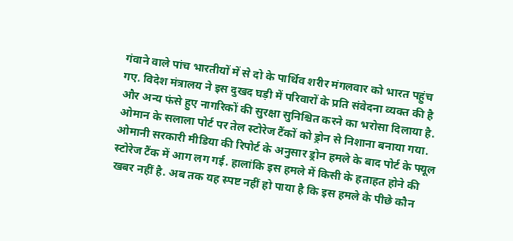गंवाने वाले पांच भारतीयों में से दो के पार्थिव शरीर मंगलवार को भारत पहुंच गए. विदेश मंत्रालय ने इस दुखद घड़ी में परिवारों के प्रति संवेदना व्यक्त की है और अन्य फंसे हुए नागरिकों की सुरक्षा सुनिश्चित करने का भरोसा दिलाया है.
ओमान के सलाला पोर्ट पर तेल स्टोरेज टैंकों को ड्रोन से निशाना बनाया गया. ओमानी सरकारी मीडिया की रिपोर्ट के अनुसार ड्रोन हमले के बाद पोर्ट के फ्यूल स्टोरेज टैंक में आग लग गई. हालांकि इस हमले में किसी के हताहत होने की खबर नहीं है. अब तक यह स्पष्ट नहीं हो पाया है कि इस हमले के पीछे कौन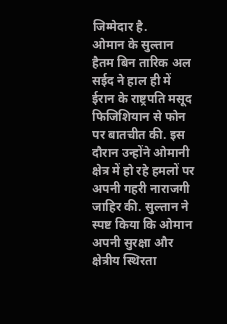जिम्मेदार है.
ओमान के सुल्तान हैतम बिन तारिक अल सईद ने हाल ही में ईरान के राष्ट्रपति मसूद फिजिशियान से फोन पर बातचीत की. इस दौरान उन्होंने ओमानी क्षेत्र में हो रहे हमलों पर अपनी गहरी नाराजगी जाहिर की. सुल्तान ने स्पष्ट किया कि ओमान अपनी सुरक्षा और क्षेत्रीय स्थिरता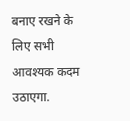बनाए रखने के लिए सभी आवश्यक कदम उठाएगा.